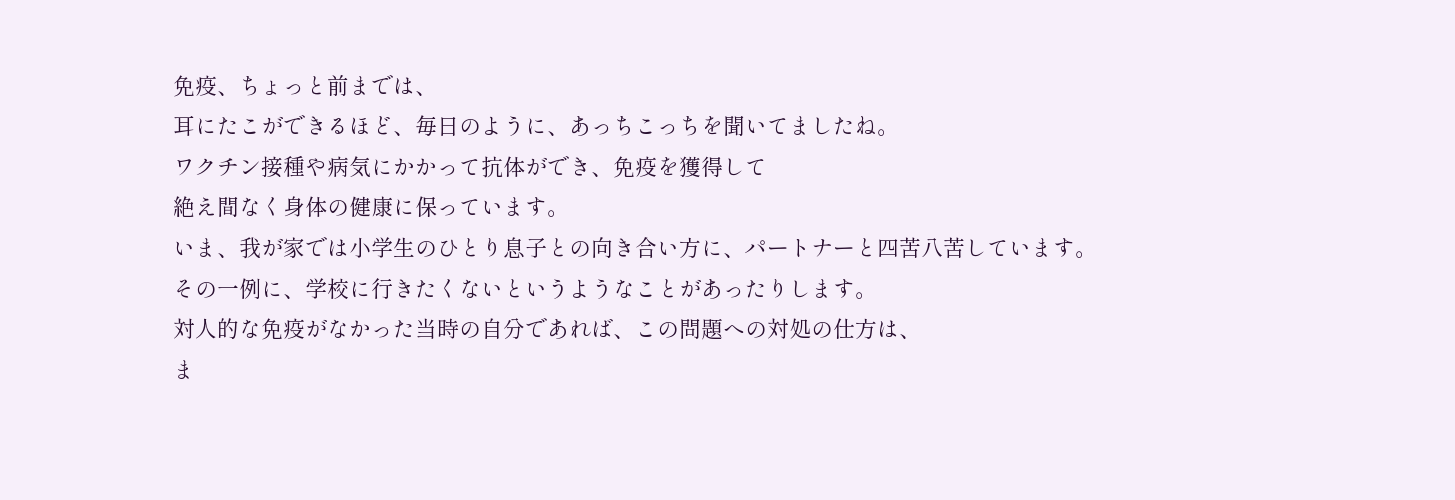免疫、ちょっと前までは、
耳にたこができるほど、毎日のように、あっちこっちを聞いてましたね。
ワクチン接種や病気にかかって抗体ができ、免疫を獲得して
絶え間なく身体の健康に保っています。
いま、我が家では小学生のひとり息子との向き合い方に、パートナーと四苦八苦しています。
その一例に、学校に行きたくないというようなことがあったりします。
対人的な免疫がなかった当時の自分であれば、この問題への対処の仕方は、
ま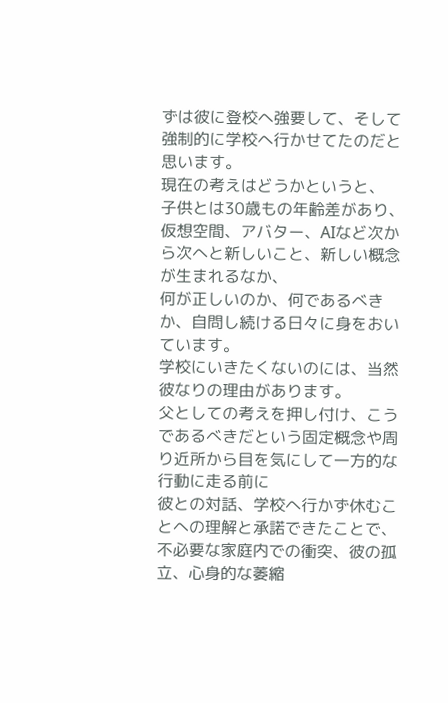ずは彼に登校へ強要して、そして強制的に学校へ行かせてたのだと思います。
現在の考えはどうかというと、
子供とは30歳もの年齢差があり、仮想空間、アバター、AIなど次から次へと新しいこと、新しい概念が生まれるなか、
何が正しいのか、何であるべきか、自問し続ける日々に身をおいています。
学校にいきたくないのには、当然彼なりの理由があります。
父としての考えを押し付け、こうであるべきだという固定概念や周り近所から目を気にして一方的な行動に走る前に
彼との対話、学校へ行かず休むことへの理解と承諾できたことで、
不必要な家庭内での衝突、彼の孤立、心身的な萎縮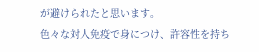が避けられたと思います。
色々な対人免疫で身につけ、許容性を持ち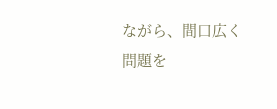ながら、間口広く問題を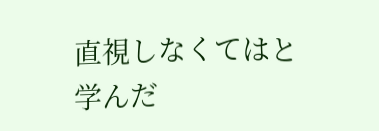直視しなくてはと学んだ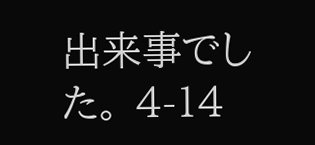出来事でした。 4-14